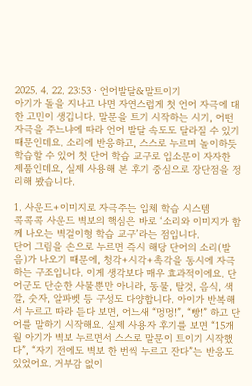2025. 4. 22. 23:53ㆍ언어발달&말트이기
아기가 돌을 지나고 나면 자연스럽게 첫 언어 자극에 대한 고민이 생깁니다. 말문을 트기 시작하는 시기, 어떤 자극을 주느냐에 따라 언어 발달 속도도 달라질 수 있기 때문인데요. 소리에 반응하고, 스스로 누르며 놀이하듯 학습할 수 있어 첫 단어 학습 교구로 입소문이 자자한 제품인데요, 실제 사용해 본 후기 중심으로 장단점을 정리해 봤습니다.

1. 사운드+이미지로 자극주는 입체 학습 시스템
콕콕콕 사운드 벽보의 핵심은 바로 ‘소리와 이미지가 함께 나오는 벽걸이형 학습 교구’라는 점입니다.
단어 그림을 손으로 누르면 즉시 해당 단어의 소리(발음)가 나오기 때문에, 청각+시각+촉각을 동시에 자극하는 구조입니다. 이게 생각보다 매우 효과적이에요. 단어군도 단순한 사물뿐만 아니라, 동물, 탈것, 음식, 색깔, 숫자, 알파벳 등 구성도 다양합니다. 아이가 반복해서 누르고 따라 듣다 보면, 어느새 “멍멍!”, “빵!” 하고 단어를 말하기 시작해요. 실제 사용자 후기를 보면 “15개월 아기가 벽보 누르면서 스스로 말문이 트이기 시작했다”, “자기 전에도 벽보 한 번씩 누르고 잔다”는 반응도 있었어요. 거부감 없이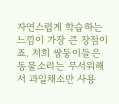자연스럽게 학습하는 느낌이 가장 큰 장점이죠. 저희 쌍둥이들은 동물소리는 무서워해서 과일채소만 사용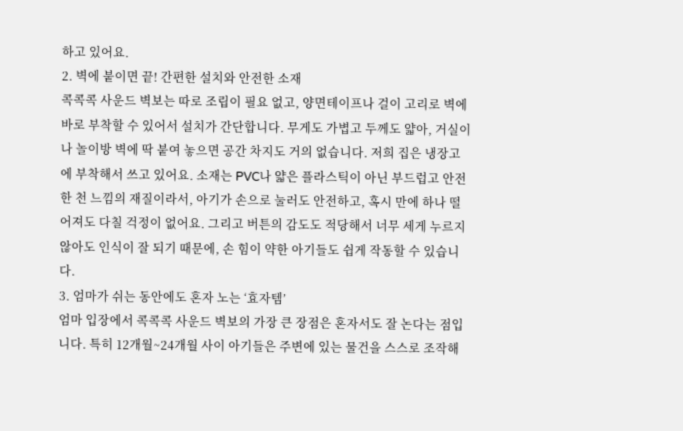하고 있어요.
2. 벽에 붙이면 끝! 간편한 설치와 안전한 소재
콕콕콕 사운드 벽보는 따로 조립이 필요 없고, 양면테이프나 걸이 고리로 벽에 바로 부착할 수 있어서 설치가 간단합니다. 무게도 가볍고 두께도 얇아, 거실이나 놀이방 벽에 딱 붙여 놓으면 공간 차지도 거의 없습니다. 저희 집은 냉장고에 부착해서 쓰고 있어요. 소재는 PVC나 얇은 플라스틱이 아닌 부드럽고 안전한 천 느낌의 재질이라서, 아기가 손으로 눌러도 안전하고, 혹시 만에 하나 떨어져도 다칠 걱정이 없어요. 그리고 버튼의 감도도 적당해서 너무 세게 누르지 않아도 인식이 잘 되기 때문에, 손 힘이 약한 아기들도 쉽게 작동할 수 있습니다.
3. 엄마가 쉬는 동안에도 혼자 노는 ‘효자템’
엄마 입장에서 콕콕콕 사운드 벽보의 가장 큰 장점은 혼자서도 잘 논다는 점입니다. 특히 12개월~24개월 사이 아기들은 주변에 있는 물건을 스스로 조작해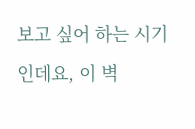보고 싶어 하는 시기인데요, 이 벽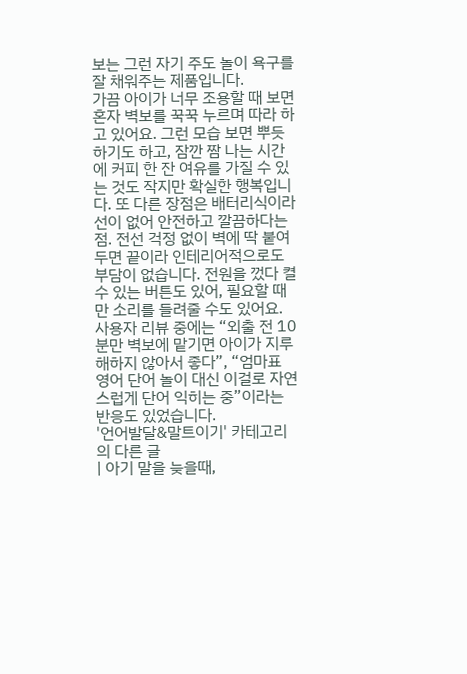보는 그런 자기 주도 놀이 욕구를 잘 채워주는 제품입니다.
가끔 아이가 너무 조용할 때 보면 혼자 벽보를 꾹꾹 누르며 따라 하고 있어요. 그런 모습 보면 뿌듯하기도 하고, 잠깐 짬 나는 시간에 커피 한 잔 여유를 가질 수 있는 것도 작지만 확실한 행복입니다. 또 다른 장점은 배터리식이라 선이 없어 안전하고 깔끔하다는 점. 전선 걱정 없이 벽에 딱 붙여두면 끝이라 인테리어적으로도 부담이 없습니다. 전원을 껐다 켤 수 있는 버튼도 있어, 필요할 때만 소리를 들려줄 수도 있어요. 사용자 리뷰 중에는 “외출 전 10분만 벽보에 맡기면 아이가 지루해하지 않아서 좋다”, “엄마표 영어 단어 놀이 대신 이걸로 자연스럽게 단어 익히는 중”이라는 반응도 있었습니다.
'언어발달&말트이기' 카테고리의 다른 글
| 아기 말을 늦을때,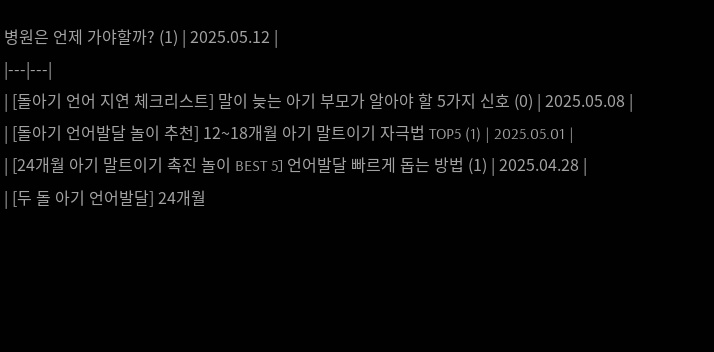병원은 언제 가야할까? (1) | 2025.05.12 |
|---|---|
| [돌아기 언어 지연 체크리스트] 말이 늦는 아기 부모가 알아야 할 5가지 신호 (0) | 2025.05.08 |
| [돌아기 언어발달 놀이 추천] 12~18개월 아기 말트이기 자극법 TOP5 (1) | 2025.05.01 |
| [24개월 아기 말트이기 촉진 놀이 BEST 5] 언어발달 빠르게 돕는 방법 (1) | 2025.04.28 |
| [두 돌 아기 언어발달] 24개월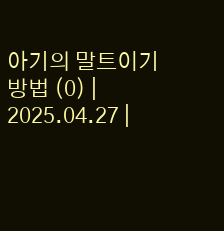아기의 말트이기 방법 (0) | 2025.04.27 |